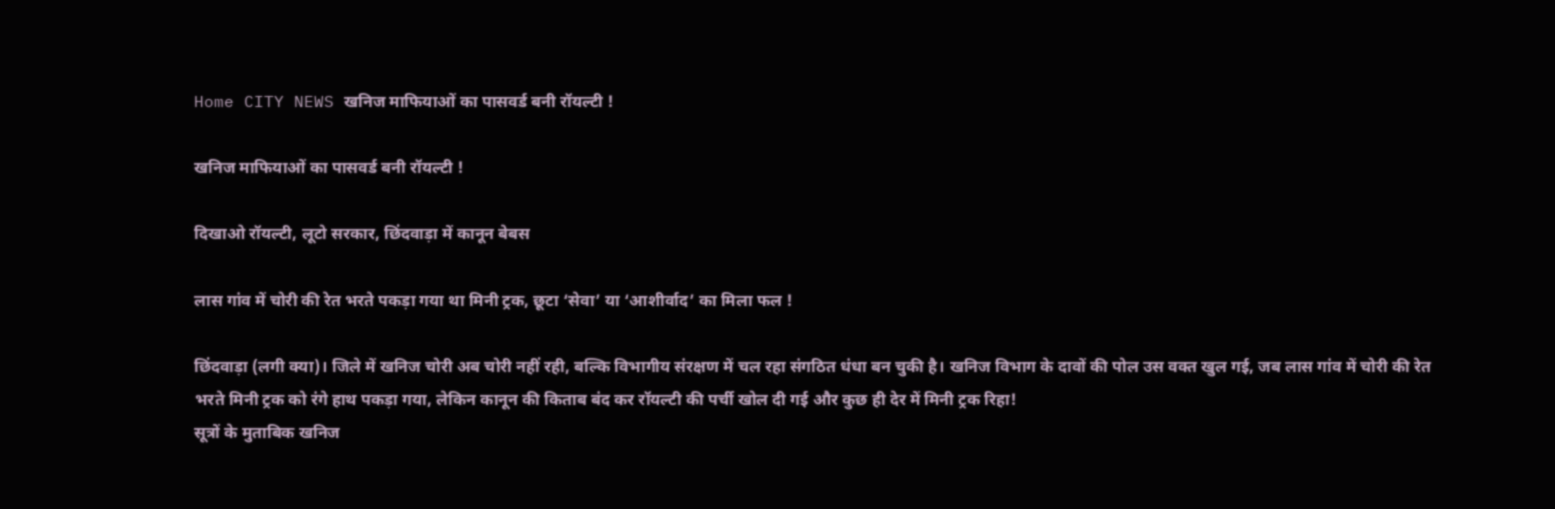Home CITY NEWS खनिज माफियाओं का पासवर्ड बनी रॉयल्टी !

खनिज माफियाओं का पासवर्ड बनी रॉयल्टी !

दिखाओ रॉयल्टी, लूटो सरकार, छिंदवाड़ा में कानून बेबस

लास गांव में चोरी की रेत भरते पकड़ा गया था मिनी ट्रक, छूटा ‘सेवा’ या ‘आशीर्वाद’ का मिला फल !

छिंदवाड़ा (लगी क्या)। जिले में खनिज चोरी अब चोरी नहीं रही, बल्कि विभागीय संरक्षण में चल रहा संगठित धंधा बन चुकी है। खनिज विभाग के दावों की पोल उस वक्त खुल गई, जब लास गांव में चोरी की रेत भरते मिनी ट्रक को रंगे हाथ पकड़ा गया, लेकिन कानून की किताब बंद कर रॉयल्टी की पर्ची खोल दी गई और कुछ ही देर में मिनी ट्रक रिहा!
सूत्रों के मुताबिक खनिज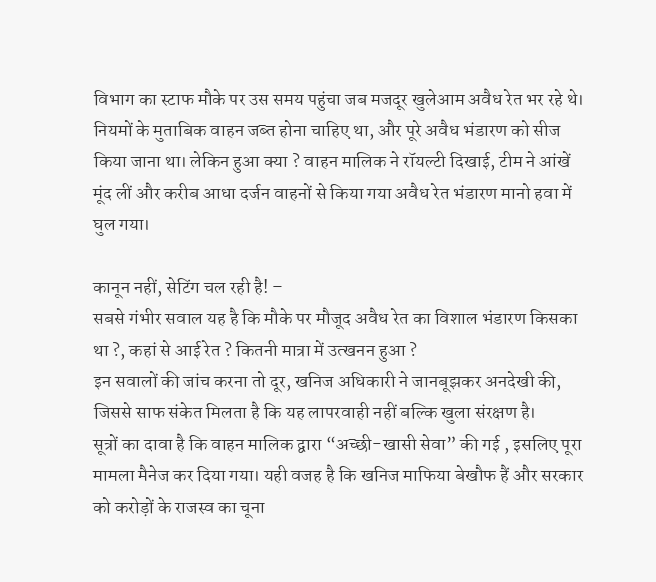विभाग का स्टाफ मौके पर उस समय पहुंचा जब मजदूर खुलेआम अवैध रेत भर रहे थे। नियमों के मुताबिक वाहन जब्त होना चाहिए था, और पूरे अवैध भंडारण को सीज किया जाना था। लेकिन हुआ क्या ? वाहन मालिक ने रॉयल्टी दिखाई, टीम ने आंखें मूंद लीं और करीब आधा दर्जन वाहनों से किया गया अवैध रेत भंडारण मानो हवा में घुल गया।

कानून नहीं, सेटिंग चल रही है! –
सबसे गंभीर सवाल यह है कि मौके पर मौजूद अवैध रेत का विशाल भंडारण किसका था ?, कहां से आई रेत ? कितनी मात्रा में उत्खनन हुआ ?
इन सवालों की जांच करना तो दूर, खनिज अधिकारी ने जानबूझकर अनदेखी की, जिससे साफ संकेत मिलता है कि यह लापरवाही नहीं बल्कि खुला संरक्षण है।
सूत्रों का दावा है कि वाहन मालिक द्वारा “अच्छी-खासी सेवा” की गई , इसलिए पूरा मामला मैनेज कर दिया गया। यही वजह है कि खनिज माफिया बेखौफ हैं और सरकार को करोड़ों के राजस्व का चूना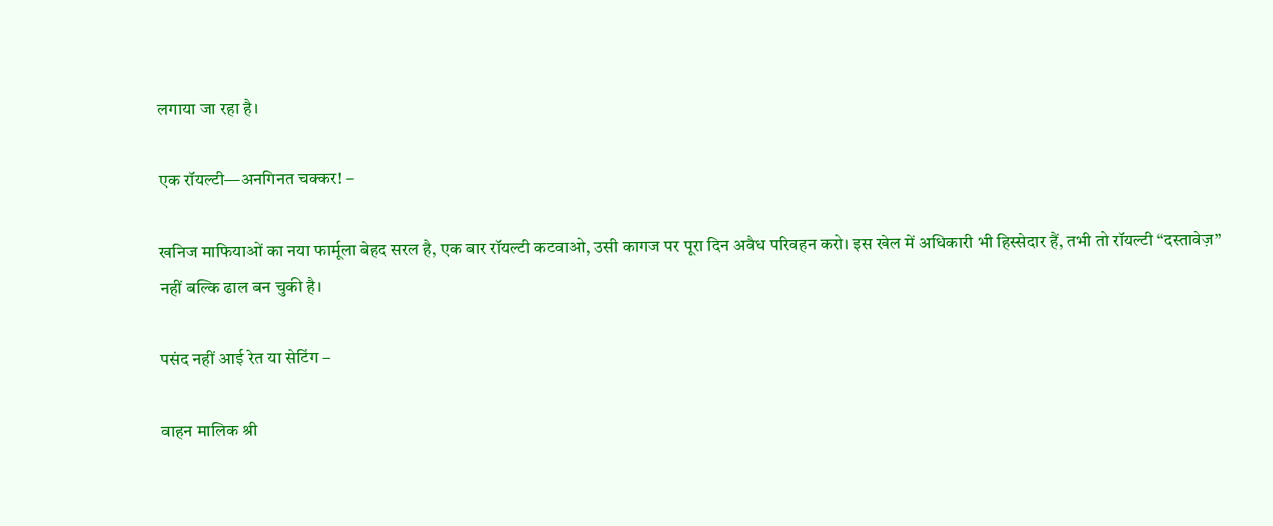लगाया जा रहा है।

एक रॉयल्टी—अनगिनत चक्कर! –

खनिज माफियाओं का नया फार्मूला बेहद सरल है, एक बार रॉयल्टी कटवाओ, उसी कागज पर पूरा दिन अवैध परिवहन करो। इस खेल में अधिकारी भी हिस्सेदार हैं, तभी तो रॉयल्टी “दस्तावेज़” नहीं बल्कि ढाल बन चुकी है।

पसंद नहीं आई रेत या सेटिंग –

वाहन मालिक श्री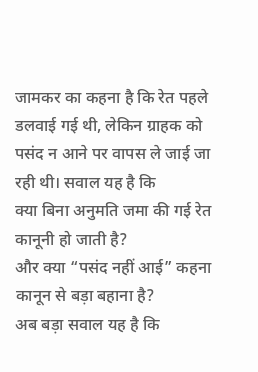जामकर का कहना है कि रेत पहले डलवाई गई थी, लेकिन ग्राहक को पसंद न आने पर वापस ले जाई जा रही थी। सवाल यह है कि
क्या बिना अनुमति जमा की गई रेत कानूनी हो जाती है?
और क्या “पसंद नहीं आई” कहना कानून से बड़ा बहाना है?
अब बड़ा सवाल यह है कि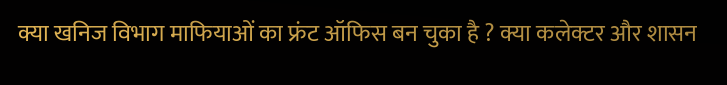क्या खनिज विभाग माफियाओं का फ्रंट ऑफिस बन चुका है ? क्या कलेक्टर और शासन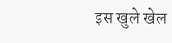इस खुले खेल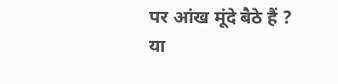पर आंख मूंदे बैठे हैं ?
या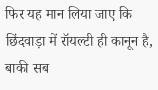फिर यह मान लिया जाए कि छिंदवाड़ा में रॉयल्टी ही कानून है, बाकी सब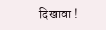दिखावा !